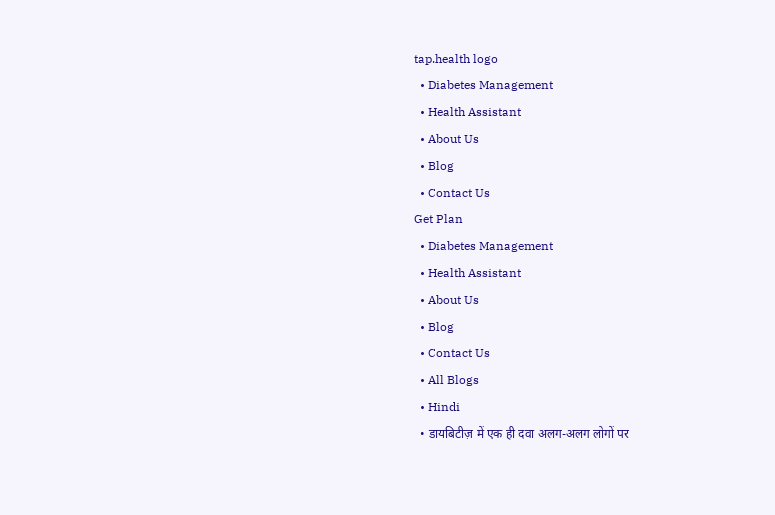tap.health logo
  • Diabetes Management
  • Health Assistant
  • About Us
  • Blog
  • Contact Us
Get Plan
  • Diabetes Management
  • Health Assistant
  • About Us
  • Blog
  • Contact Us
  • All Blogs
  • Hindi
  • डायबिटीज़ में एक ही दवा अलग-अलग लोगों पर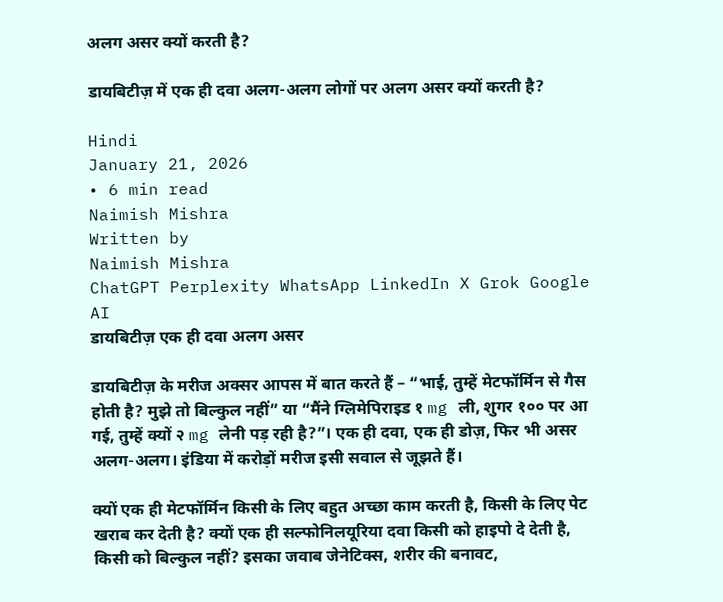अलग असर क्यों करती है?

डायबिटीज़ में एक ही दवा अलग-अलग लोगों पर अलग असर क्यों करती है?

Hindi
January 21, 2026
• 6 min read
Naimish Mishra
Written by
Naimish Mishra
ChatGPT Perplexity WhatsApp LinkedIn X Grok Google AI
डायबिटीज़ एक ही दवा अलग असर

डायबिटीज़ के मरीज अक्सर आपस में बात करते हैं – “भाई, तुम्हें मेटफॉर्मिन से गैस होती है? मुझे तो बिल्कुल नहीं” या “मैंने ग्लिमेपिराइड १ mg ली, शुगर १०० पर आ गई, तुम्हें क्यों २ mg लेनी पड़ रही है?”। एक ही दवा, एक ही डोज़, फिर भी असर अलग-अलग। इंडिया में करोड़ों मरीज इसी सवाल से जूझते हैं।

क्यों एक ही मेटफॉर्मिन किसी के लिए बहुत अच्छा काम करती है, किसी के लिए पेट खराब कर देती है? क्यों एक ही सल्फोनिलयूरिया दवा किसी को हाइपो दे देती है, किसी को बिल्कुल नहीं? इसका जवाब जेनेटिक्स, शरीर की बनावट,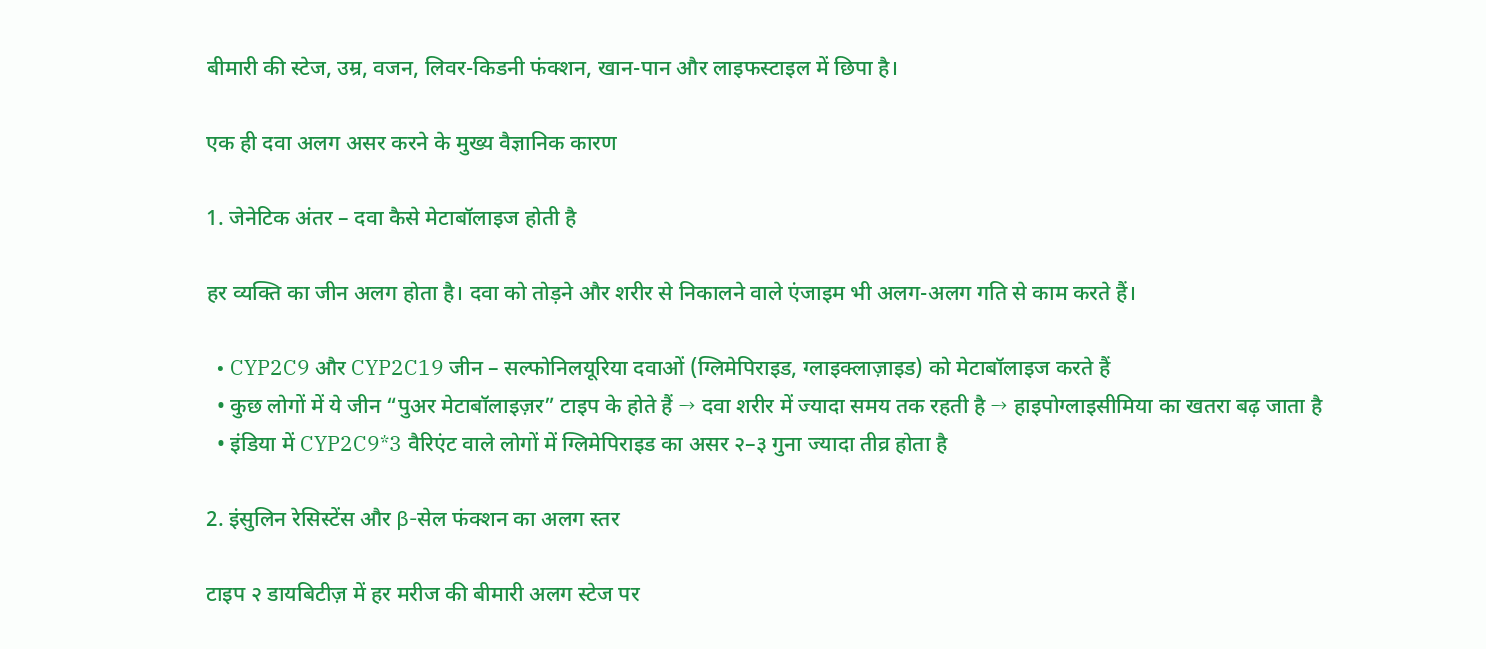बीमारी की स्टेज, उम्र, वजन, लिवर-किडनी फंक्शन, खान-पान और लाइफस्टाइल में छिपा है।

एक ही दवा अलग असर करने के मुख्य वैज्ञानिक कारण

1. जेनेटिक अंतर – दवा कैसे मेटाबॉलाइज होती है

हर व्यक्ति का जीन अलग होता है। दवा को तोड़ने और शरीर से निकालने वाले एंजाइम भी अलग-अलग गति से काम करते हैं।

  • CYP2C9 और CYP2C19 जीन – सल्फोनिलयूरिया दवाओं (ग्लिमेपिराइड, ग्लाइक्लाज़ाइड) को मेटाबॉलाइज करते हैं
  • कुछ लोगों में ये जीन “पुअर मेटाबॉलाइज़र” टाइप के होते हैं → दवा शरीर में ज्यादा समय तक रहती है → हाइपोग्लाइसीमिया का खतरा बढ़ जाता है
  • इंडिया में CYP2C9*3 वैरिएंट वाले लोगों में ग्लिमेपिराइड का असर २–३ गुना ज्यादा तीव्र होता है

2. इंसुलिन रेसिस्टेंस और β-सेल फंक्शन का अलग स्तर

टाइप २ डायबिटीज़ में हर मरीज की बीमारी अलग स्टेज पर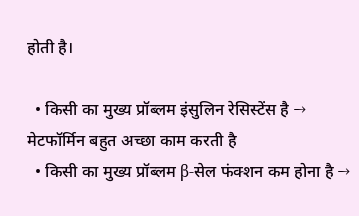होती है।

  • किसी का मुख्य प्रॉब्लम इंसुलिन रेसिस्टेंस है → मेटफॉर्मिन बहुत अच्छा काम करती है
  • किसी का मुख्य प्रॉब्लम β-सेल फंक्शन कम होना है →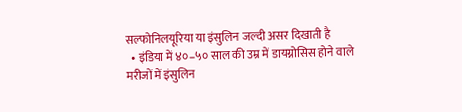सल्फोनिलयूरिया या इंसुलिन जल्दी असर दिखाती है
  • इंडिया में ४०–५० साल की उम्र में डायग्नोसिस होने वाले मरीजों में इंसुलिन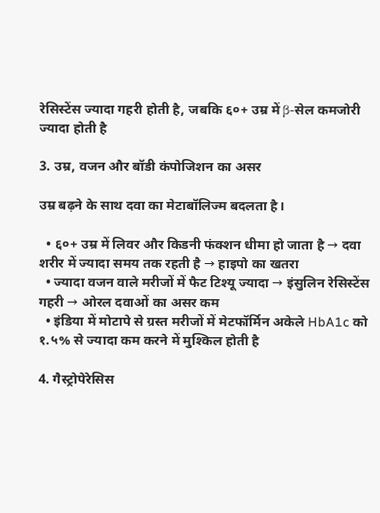रेसिस्टेंस ज्यादा गहरी होती है, जबकि ६०+ उम्र में β-सेल कमजोरी ज्यादा होती है

3. उम्र, वजन और बॉडी कंपोजिशन का असर

उम्र बढ़ने के साथ दवा का मेटाबॉलिज्म बदलता है।

  • ६०+ उम्र में लिवर और किडनी फंक्शन धीमा हो जाता है → दवा शरीर में ज्यादा समय तक रहती है → हाइपो का खतरा
  • ज्यादा वजन वाले मरीजों में फैट टिश्यू ज्यादा → इंसुलिन रेसिस्टेंस गहरी → ओरल दवाओं का असर कम
  • इंडिया में मोटापे से ग्रस्त मरीजों में मेटफॉर्मिन अकेले HbA1c को १.५% से ज्यादा कम करने में मुश्किल होती है

4. गैस्ट्रोपेरेसिस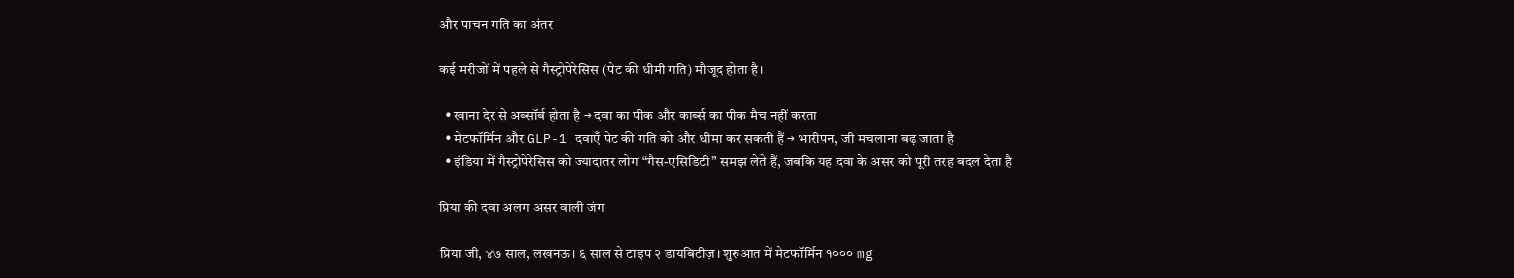और पाचन गति का अंतर

कई मरीजों में पहले से गैस्ट्रोपेरेसिस (पेट की धीमी गति) मौजूद होता है।

  • खाना देर से अब्सॉर्ब होता है → दवा का पीक और कार्ब्स का पीक मैच नहीं करता
  • मेटफॉर्मिन और GLP-1 दवाएँ पेट की गति को और धीमा कर सकती हैं → भारीपन, जी मचलाना बढ़ जाता है
  • इंडिया में गैस्ट्रोपेरेसिस को ज्यादातर लोग “गैस-एसिडिटी” समझ लेते हैं, जबकि यह दवा के असर को पूरी तरह बदल देता है

प्रिया की दवा अलग असर वाली जंग

प्रिया जी, ४७ साल, लखनऊ। ६ साल से टाइप २ डायबिटीज़। शुरुआत में मेटफॉर्मिन १००० mg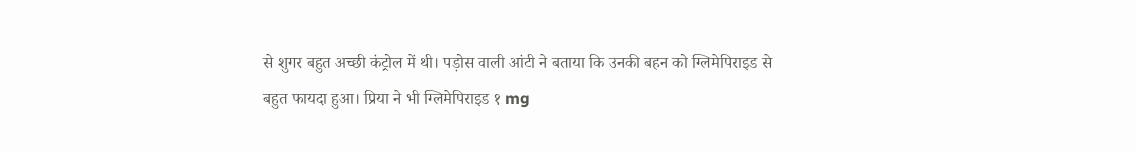से शुगर बहुत अच्छी कंट्रोल में थी। पड़ोस वाली आंटी ने बताया कि उनकी बहन को ग्लिमेपिराइड से बहुत फायदा हुआ। प्रिया ने भी ग्लिमेपिराइड १ mg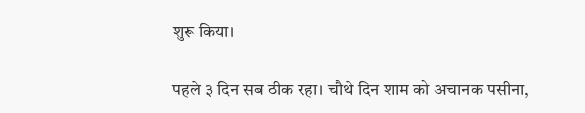शुरू किया।

पहले ३ दिन सब ठीक रहा। चौथे दिन शाम को अचानक पसीना,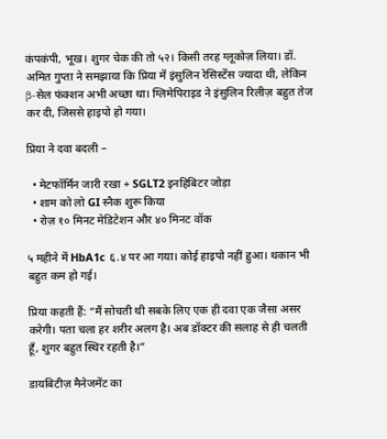कंपकंपी, भूख। शुगर चेक की तो ५२। किसी तरह ग्लूकोज़ लिया। डॉ. अमित गुप्ता ने समझाया कि प्रिया में इंसुलिन रेसिस्टेंस ज्यादा थी, लेकिन β-सेल फंक्शन अभी अच्छा था। ग्लिमेपिराइड ने इंसुलिन रिलीज़ बहुत तेज कर दी, जिससे हाइपो हो गया।

प्रिया ने दवा बदली –

  • मेटफॉर्मिन जारी रखा + SGLT2 इनहिबिटर जोड़ा
  • शाम को लो GI स्नैक शुरू किया
  • रोज़ १० मिनट मेडिटेशन और ४० मिनट वॉक

५ महीने में HbA1c ६.४ पर आ गया। कोई हाइपो नहीं हुआ। थकान भी बहुत कम हो गई।

प्रिया कहती हैं: “मैं सोचती थी सबके लिए एक ही दवा एक जैसा असर करेगी। पता चला हर शरीर अलग है। अब डॉक्टर की सलाह से ही चलती हूँ, शुगर बहुत स्थिर रहती है।”

डायबिटीज़ मैनेजमेंट का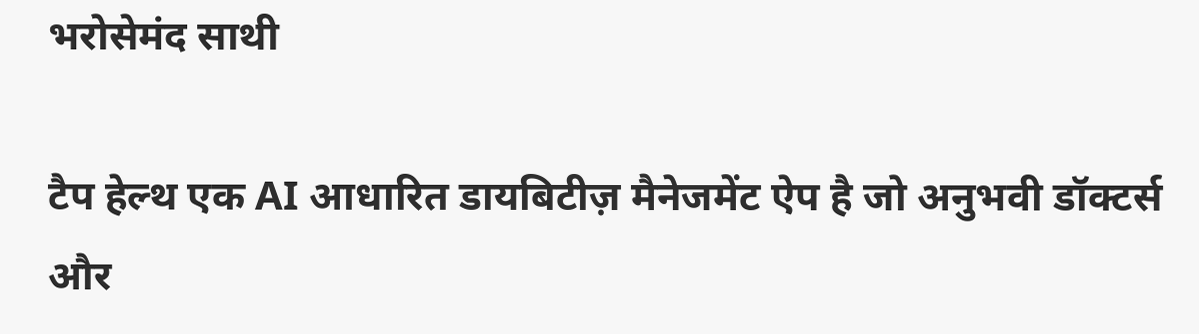भरोसेमंद साथी

टैप हेल्थ एक AI आधारित डायबिटीज़ मैनेजमेंट ऐप है जो अनुभवी डॉक्टर्स और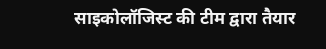साइकोलॉजिस्ट की टीम द्वारा तैयार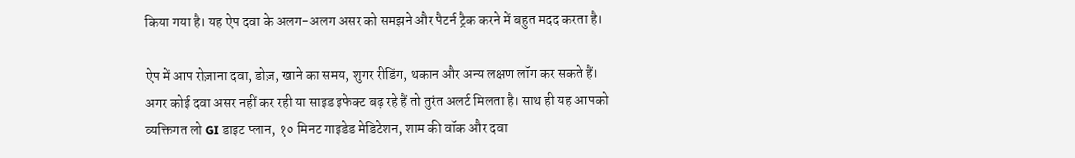किया गया है। यह ऐप दवा के अलग-अलग असर को समझने और पैटर्न ट्रैक करने में बहुत मदद करता है।

ऐप में आप रोज़ाना दवा, डोज़, खाने का समय, शुगर रीडिंग, थकान और अन्य लक्षण लॉग कर सकते हैं। अगर कोई दवा असर नहीं कर रही या साइड इफेक्ट बढ़ रहे हैं तो तुरंत अलर्ट मिलता है। साथ ही यह आपको व्यक्तिगत लो GI डाइट प्लान, १० मिनट गाइडेड मेडिटेशन, शाम की वॉक और दवा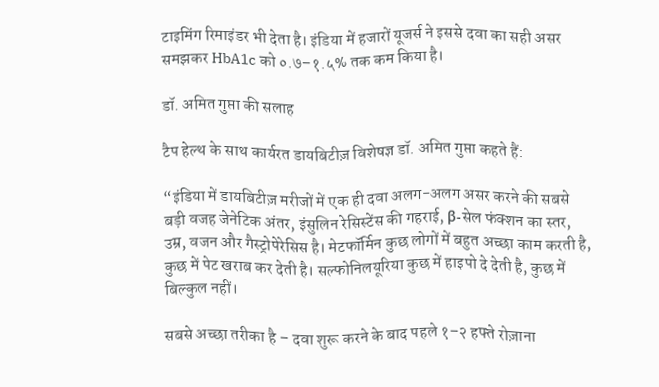टाइमिंग रिमाइंडर भी देता है। इंडिया में हजारों यूजर्स ने इससे दवा का सही असर समझकर HbA1c को ०.७–१.५% तक कम किया है।

डॉ. अमित गुप्ता की सलाह

टैप हेल्थ के साथ कार्यरत डायबिटीज़ विशेषज्ञ डॉ. अमित गुप्ता कहते हैं:

“इंडिया में डायबिटीज़ मरीजों में एक ही दवा अलग-अलग असर करने की सबसे बड़ी वजह जेनेटिक अंतर, इंसुलिन रेसिस्टेंस की गहराई, β-सेल फंक्शन का स्तर, उम्र, वजन और गैस्ट्रोपेरेसिस है। मेटफॉर्मिन कुछ लोगों में बहुत अच्छा काम करती है, कुछ में पेट खराब कर देती है। सल्फोनिलयूरिया कुछ में हाइपो दे देती है, कुछ में बिल्कुल नहीं।

सबसे अच्छा तरीका है – दवा शुरू करने के बाद पहले १–२ हफ्ते रोज़ाना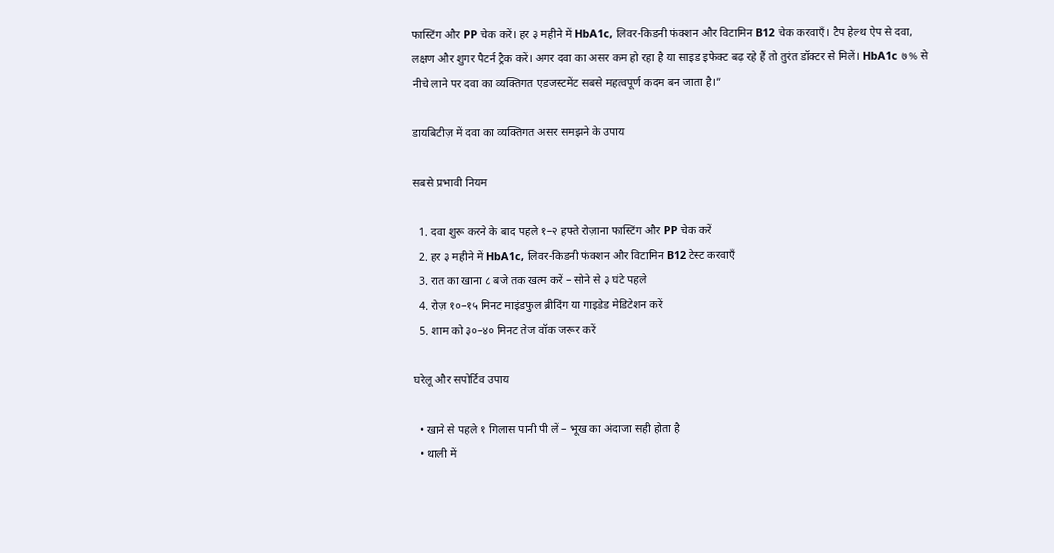फास्टिंग और PP चेक करें। हर ३ महीने में HbA1c, लिवर-किडनी फंक्शन और विटामिन B12 चेक करवाएँ। टैप हेल्थ ऐप से दवा, लक्षण और शुगर पैटर्न ट्रैक करें। अगर दवा का असर कम हो रहा है या साइड इफेक्ट बढ़ रहे हैं तो तुरंत डॉक्टर से मिलें। HbA1c ७% से नीचे लाने पर दवा का व्यक्तिगत एडजस्टमेंट सबसे महत्वपूर्ण कदम बन जाता है।”

डायबिटीज़ में दवा का व्यक्तिगत असर समझने के उपाय

सबसे प्रभावी नियम

  1. दवा शुरू करने के बाद पहले १–२ हफ्ते रोज़ाना फास्टिंग और PP चेक करें
  2. हर ३ महीने में HbA1c, लिवर-किडनी फंक्शन और विटामिन B12 टेस्ट करवाएँ
  3. रात का खाना ८ बजे तक खत्म करें – सोने से ३ घंटे पहले
  4. रोज़ १०–१५ मिनट माइंडफुल ब्रीदिंग या गाइडेड मेडिटेशन करें
  5. शाम को ३०–४० मिनट तेज वॉक जरूर करें

घरेलू और सपोर्टिव उपाय

  • खाने से पहले १ गिलास पानी पी लें – भूख का अंदाजा सही होता है
  • थाली में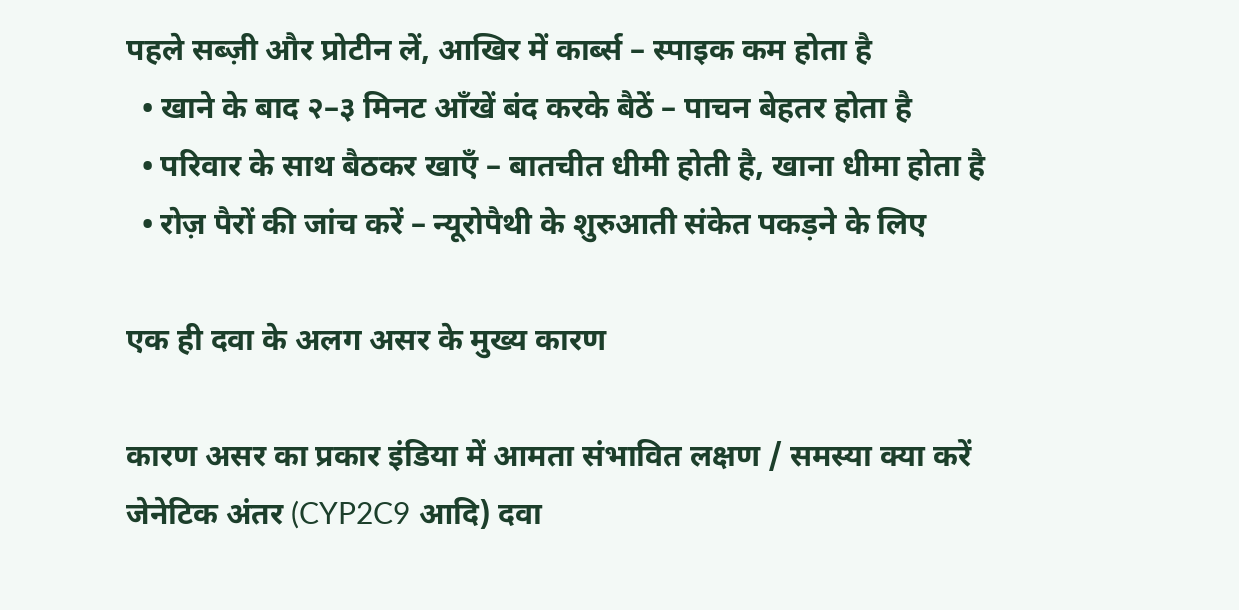पहले सब्ज़ी और प्रोटीन लें, आखिर में कार्ब्स – स्पाइक कम होता है
  • खाने के बाद २–३ मिनट आँखें बंद करके बैठें – पाचन बेहतर होता है
  • परिवार के साथ बैठकर खाएँ – बातचीत धीमी होती है, खाना धीमा होता है
  • रोज़ पैरों की जांच करें – न्यूरोपैथी के शुरुआती संकेत पकड़ने के लिए

एक ही दवा के अलग असर के मुख्य कारण

कारण असर का प्रकार इंडिया में आमता संभावित लक्षण / समस्या क्या करें
जेनेटिक अंतर (CYP2C9 आदि) दवा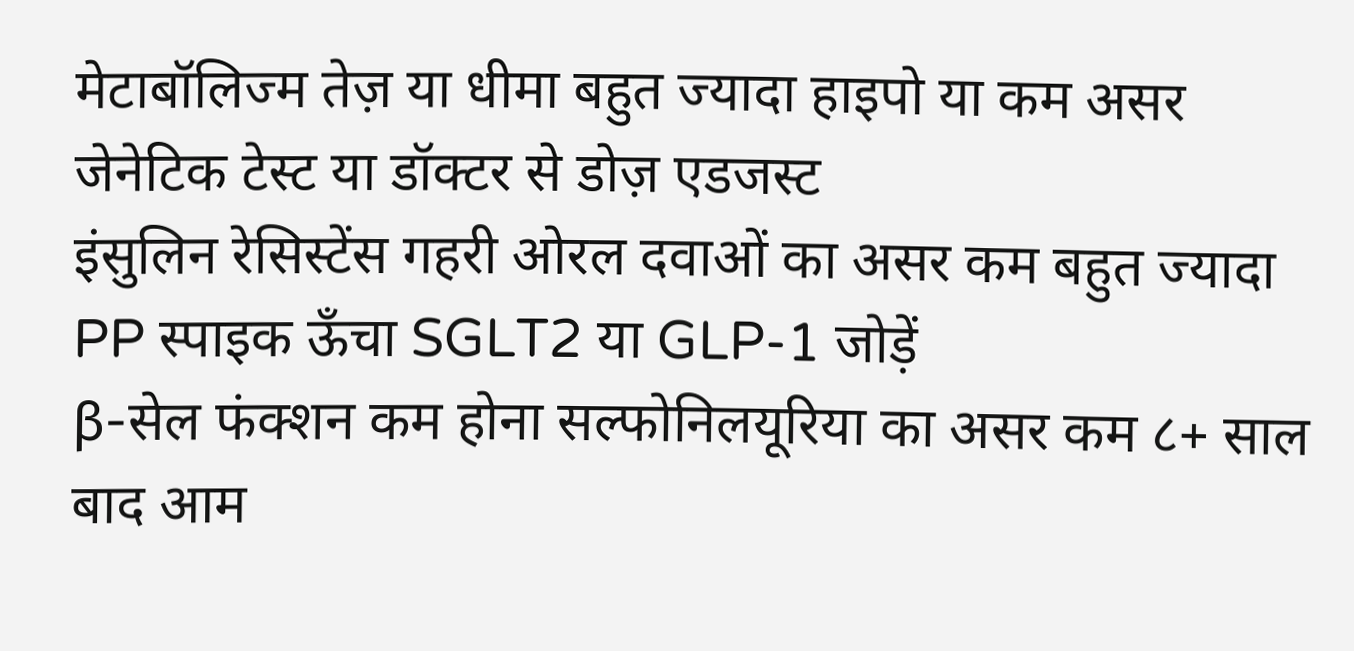मेटाबॉलिज्म तेज़ या धीमा बहुत ज्यादा हाइपो या कम असर जेनेटिक टेस्ट या डॉक्टर से डोज़ एडजस्ट
इंसुलिन रेसिस्टेंस गहरी ओरल दवाओं का असर कम बहुत ज्यादा PP स्पाइक ऊँचा SGLT2 या GLP-1 जोड़ें
β-सेल फंक्शन कम होना सल्फोनिलयूरिया का असर कम ८+ साल बाद आम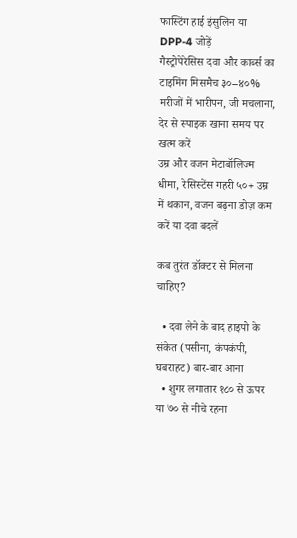फास्टिंग हाई इंसुलिन या DPP-4 जोड़ें
गैस्ट्रोपेरेसिस दवा और कार्ब्स का टाइमिंग मिसमैच ३०–४०% मरीजों में भारीपन, जी मचलाना, देर से स्पाइक खाना समय पर खत्म करें
उम्र और वजन मेटाबॉलिज्म धीमा, रेसिस्टेंस गहरी ५०+ उम्र में थकान, वजन बढ़ना डोज़ कम करें या दवा बदलें

कब तुरंत डॉक्टर से मिलना चाहिए?

  • दवा लेने के बाद हाइपो के संकेत (पसीना, कंपकंपी, घबराहट) बार-बार आना
  • शुगर लगातार १८० से ऊपर या ७० से नीचे रहना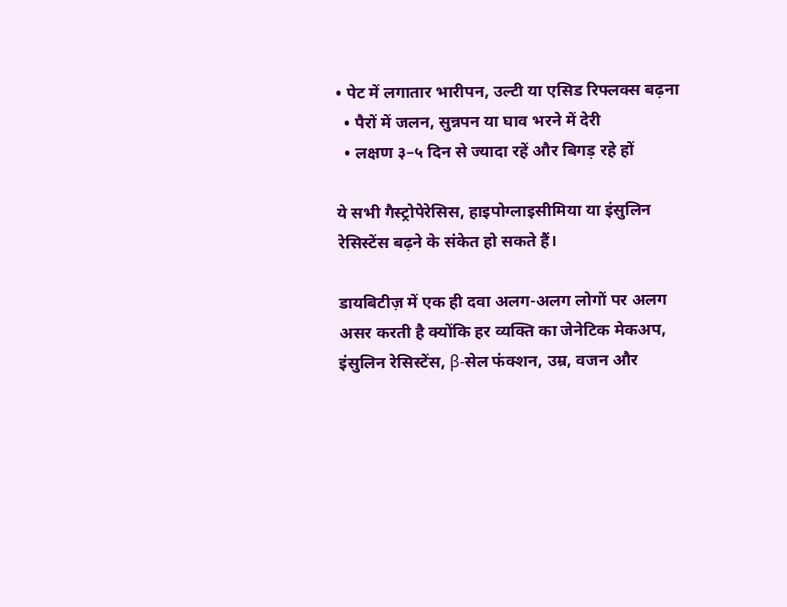• पेट में लगातार भारीपन, उल्टी या एसिड रिफ्लक्स बढ़ना
  • पैरों में जलन, सुन्नपन या घाव भरने में देरी
  • लक्षण ३–५ दिन से ज्यादा रहें और बिगड़ रहे हों

ये सभी गैस्ट्रोपेरेसिस, हाइपोग्लाइसीमिया या इंसुलिन रेसिस्टेंस बढ़ने के संकेत हो सकते हैं।

डायबिटीज़ में एक ही दवा अलग-अलग लोगों पर अलग असर करती है क्योंकि हर व्यक्ति का जेनेटिक मेकअप, इंसुलिन रेसिस्टेंस, β-सेल फंक्शन, उम्र, वजन और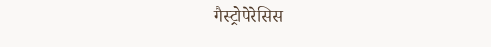गैस्ट्रोपेरेसिस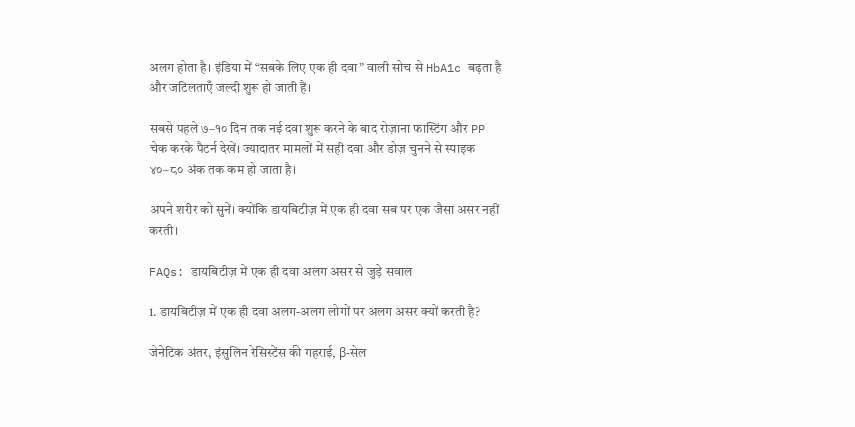अलग होता है। इंडिया में “सबके लिए एक ही दवा” वाली सोच से HbA1c बढ़ता है और जटिलताएँ जल्दी शुरू हो जाती हैं।

सबसे पहले ७–१० दिन तक नई दवा शुरू करने के बाद रोज़ाना फास्टिंग और PP चेक करके पैटर्न देखें। ज्यादातर मामलों में सही दवा और डोज़ चुनने से स्पाइक ४०–८० अंक तक कम हो जाता है।

अपने शरीर को सुनें। क्योंकि डायबिटीज़ में एक ही दवा सब पर एक जैसा असर नहीं करती।

FAQs: डायबिटीज़ में एक ही दवा अलग असर से जुड़े सवाल

1. डायबिटीज़ में एक ही दवा अलग-अलग लोगों पर अलग असर क्यों करती है?

जेनेटिक अंतर, इंसुलिन रेसिस्टेंस की गहराई, β-सेल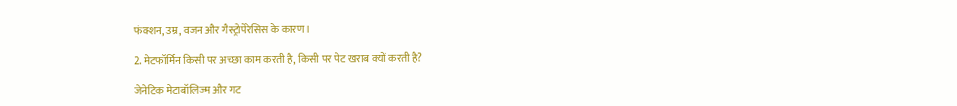फंक्शन, उम्र, वजन और गैस्ट्रोपेरेसिस के कारण।

2. मेटफॉर्मिन किसी पर अच्छा काम करती है, किसी पर पेट खराब क्यों करती है?

जेनेटिक मेटाबॉलिज्म और गट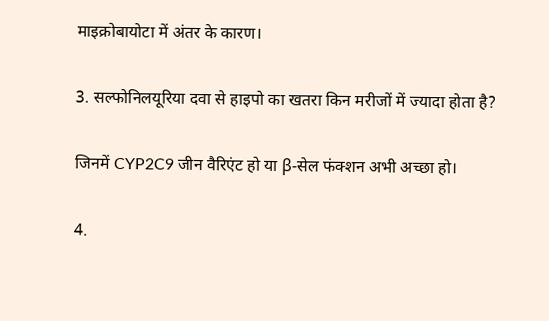माइक्रोबायोटा में अंतर के कारण।

3. सल्फोनिलयूरिया दवा से हाइपो का खतरा किन मरीजों में ज्यादा होता है?

जिनमें CYP2C9 जीन वैरिएंट हो या β-सेल फंक्शन अभी अच्छा हो।

4.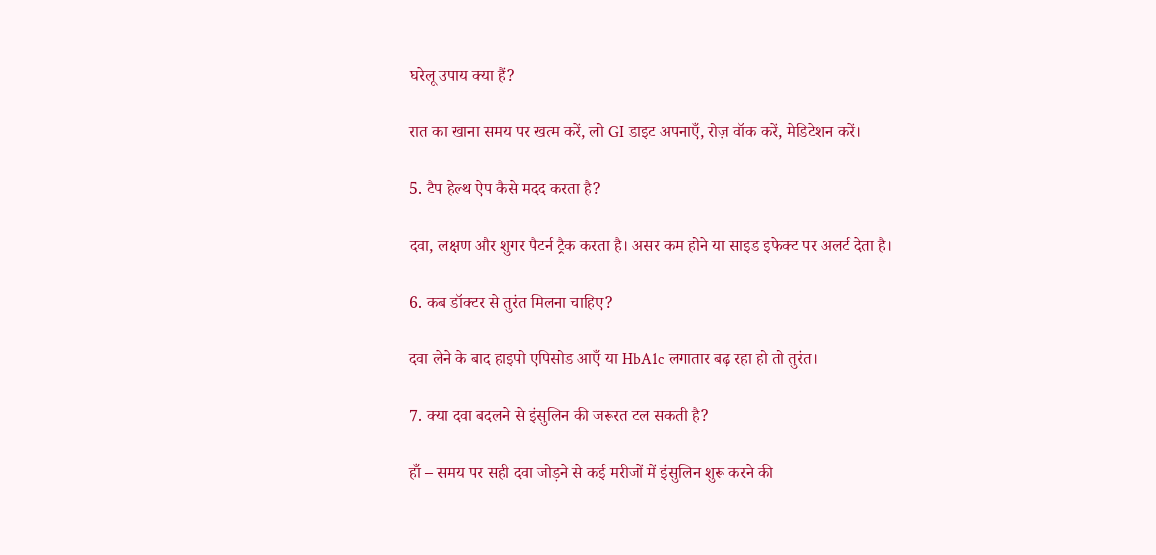घरेलू उपाय क्या हैं?

रात का खाना समय पर खत्म करें, लो GI डाइट अपनाएँ, रोज़ वॉक करें, मेडिटेशन करें।

5. टैप हेल्थ ऐप कैसे मदद करता है?

दवा, लक्षण और शुगर पैटर्न ट्रैक करता है। असर कम होने या साइड इफेक्ट पर अलर्ट देता है।

6. कब डॉक्टर से तुरंत मिलना चाहिए?

दवा लेने के बाद हाइपो एपिसोड आएँ या HbA1c लगातार बढ़ रहा हो तो तुरंत।

7. क्या दवा बदलने से इंसुलिन की जरूरत टल सकती है?

हाँ – समय पर सही दवा जोड़ने से कई मरीजों में इंसुलिन शुरू करने की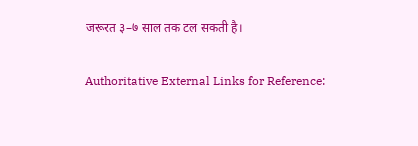जरूरत ३–७ साल तक टल सकती है।

Authoritative External Links for Reference: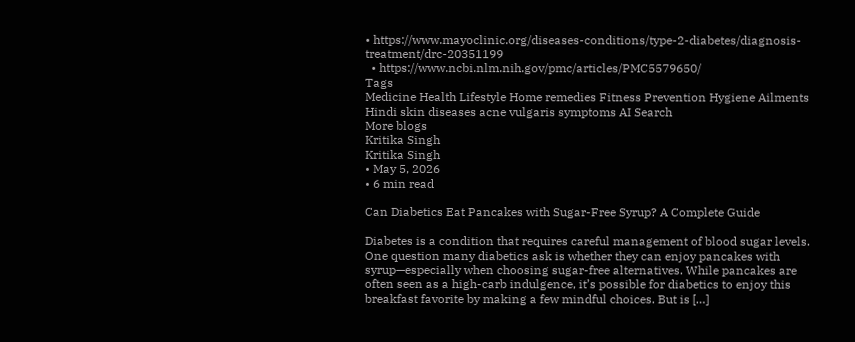• https://www.mayoclinic.org/diseases-conditions/type-2-diabetes/diagnosis-treatment/drc-20351199
  • https://www.ncbi.nlm.nih.gov/pmc/articles/PMC5579650/
Tags
Medicine Health Lifestyle Home remedies Fitness Prevention Hygiene Ailments Hindi skin diseases acne vulgaris symptoms AI Search
More blogs
Kritika Singh
Kritika Singh
• May 5, 2026
• 6 min read

Can Diabetics Eat Pancakes with Sugar-Free Syrup? A Complete Guide

Diabetes is a condition that requires careful management of blood sugar levels. One question many diabetics ask is whether they can enjoy pancakes with syrup—especially when choosing sugar-free alternatives. While pancakes are often seen as a high-carb indulgence, it’s possible for diabetics to enjoy this breakfast favorite by making a few mindful choices. But is […]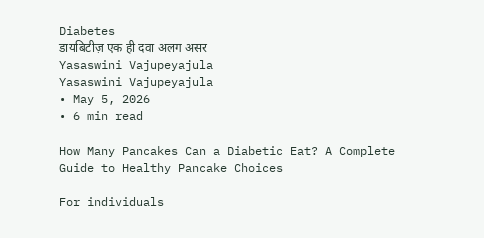Diabetes
डायबिटीज़ एक ही दवा अलग असर
Yasaswini Vajupeyajula
Yasaswini Vajupeyajula
• May 5, 2026
• 6 min read

How Many Pancakes Can a Diabetic Eat? A Complete Guide to Healthy Pancake Choices

For individuals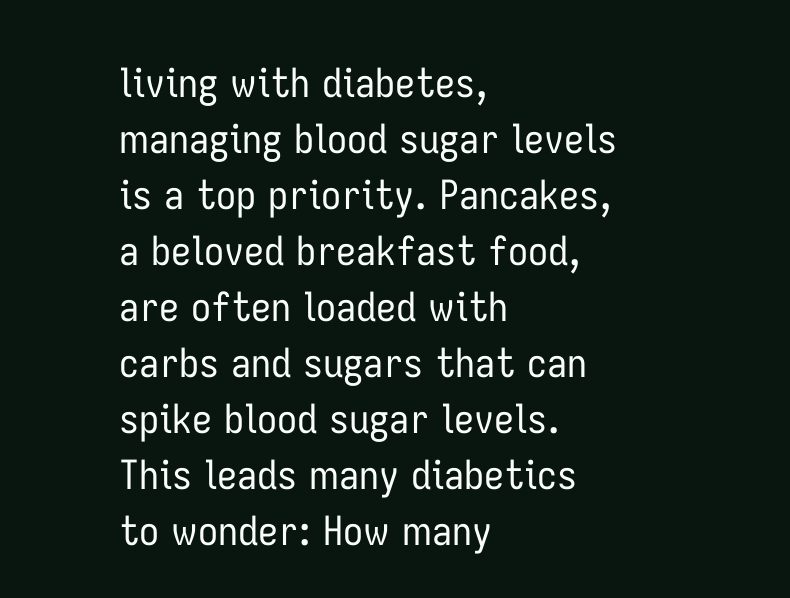living with diabetes, managing blood sugar levels is a top priority. Pancakes, a beloved breakfast food, are often loaded with carbs and sugars that can spike blood sugar levels. This leads many diabetics to wonder: How many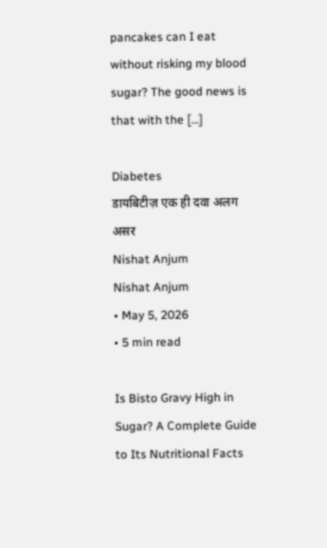pancakes can I eat without risking my blood sugar? The good news is that with the […]

Diabetes
डायबिटीज़ एक ही दवा अलग असर
Nishat Anjum
Nishat Anjum
• May 5, 2026
• 5 min read

Is Bisto Gravy High in Sugar? A Complete Guide to Its Nutritional Facts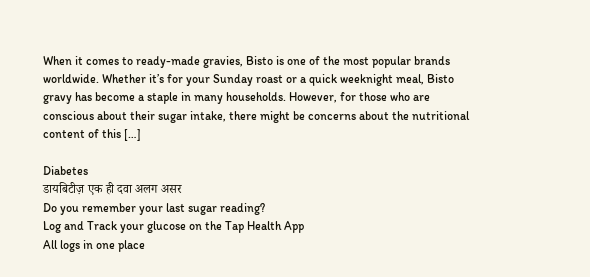When it comes to ready-made gravies, Bisto is one of the most popular brands worldwide. Whether it’s for your Sunday roast or a quick weeknight meal, Bisto gravy has become a staple in many households. However, for those who are conscious about their sugar intake, there might be concerns about the nutritional content of this […]

Diabetes
डायबिटीज़ एक ही दवा अलग असर
Do you remember your last sugar reading?
Log and Track your glucose on the Tap Health App
All logs in one place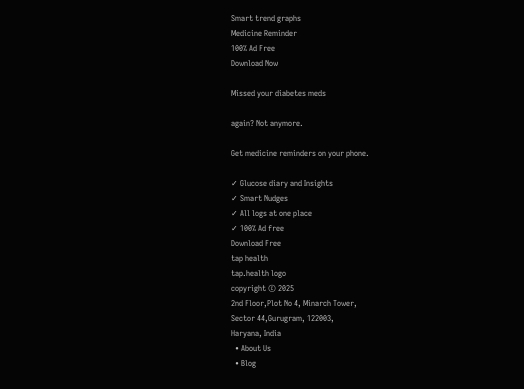Smart trend graphs
Medicine Reminder
100% Ad Free
Download Now

Missed your diabetes meds

again? Not anymore.

Get medicine reminders on your phone.

✓ Glucose diary and Insights
✓ Smart Nudges
✓ All logs at one place
✓ 100% Ad free
Download Free
tap health
tap.health logo
copyright © 2025
2nd Floor,Plot No 4, Minarch Tower,
Sector 44,Gurugram, 122003,
Haryana, India
  • About Us
  • Blog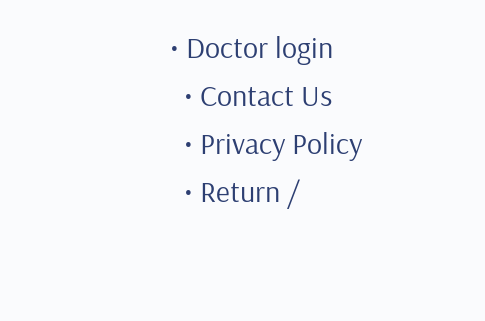• Doctor login
  • Contact Us
  • Privacy Policy
  • Return /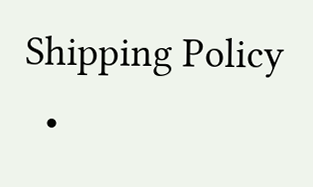Shipping Policy
  •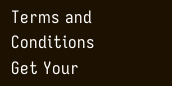Terms and Conditions
Get Your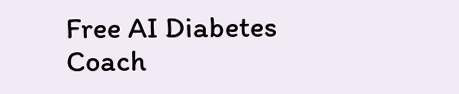Free AI Diabetes Coach